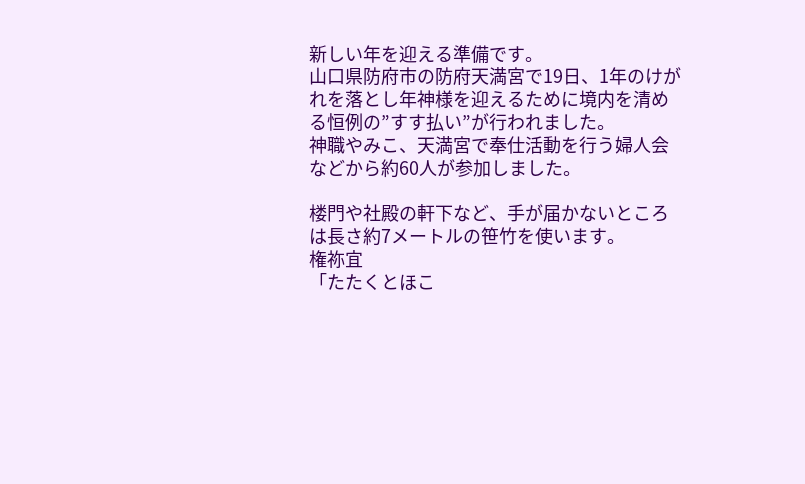新しい年を迎える準備です。
山口県防府市の防府天満宮で19日、1年のけがれを落とし年神様を迎えるために境内を清める恒例の”すす払い”が行われました。
神職やみこ、天満宮で奉仕活動を行う婦人会などから約60人が参加しました。

楼門や社殿の軒下など、手が届かないところは長さ約7メートルの笹竹を使います。
権祢宜
「たたくとほこ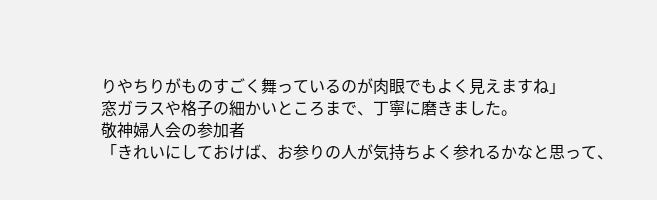りやちりがものすごく舞っているのが肉眼でもよく見えますね」
窓ガラスや格子の細かいところまで、丁寧に磨きました。
敬神婦人会の参加者
「きれいにしておけば、お参りの人が気持ちよく参れるかなと思って、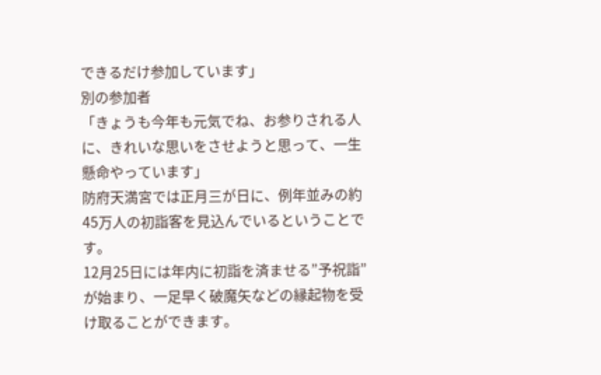できるだけ参加しています」
別の参加者
「きょうも今年も元気でね、お参りされる人に、きれいな思いをさせようと思って、一生懸命やっています」
防府天満宮では正月三が日に、例年並みの約45万人の初詣客を見込んでいるということです。
12月25日には年内に初詣を済ませる”予祝詣”が始まり、一足早く破魔矢などの縁起物を受け取ることができます。